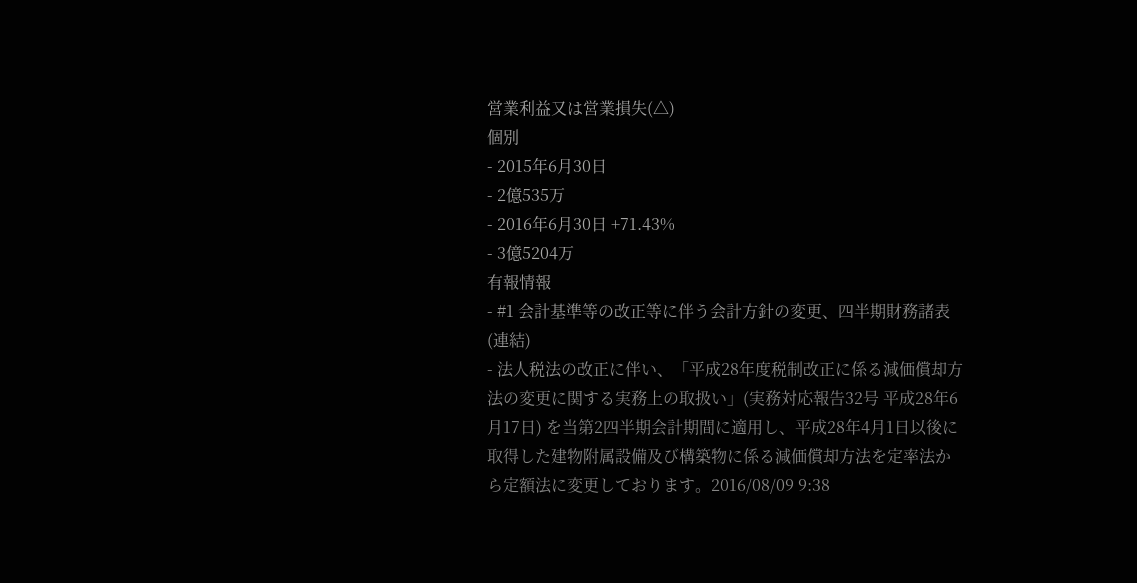営業利益又は営業損失(△)
個別
- 2015年6月30日
- 2億535万
- 2016年6月30日 +71.43%
- 3億5204万
有報情報
- #1 会計基準等の改正等に伴う会計方針の変更、四半期財務諸表(連結)
- 法人税法の改正に伴い、「平成28年度税制改正に係る減価償却方法の変更に関する実務上の取扱い」(実務対応報告32号 平成28年6月17日) を当第2四半期会計期間に適用し、平成28年4月1日以後に取得した建物附属設備及び構築物に係る減価償却方法を定率法から定額法に変更しております。2016/08/09 9:38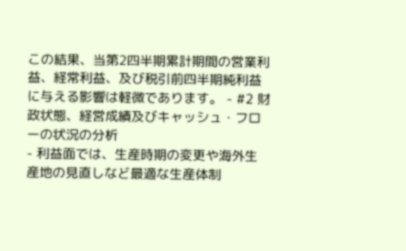この結果、当第2四半期累計期間の営業利益、経常利益、及び税引前四半期純利益に与える影響は軽微であります。 - #2 財政状態、経営成績及びキャッシュ・フローの状況の分析
- 利益面では、生産時期の変更や海外生産地の見直しなど最適な生産体制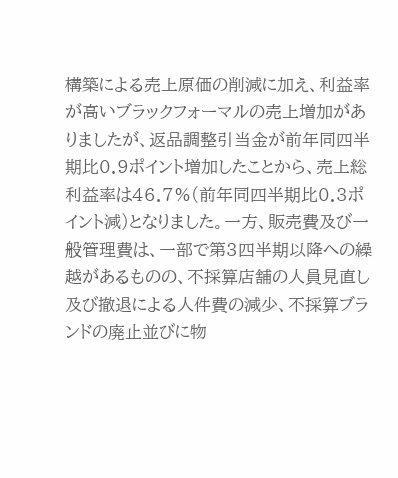構築による売上原価の削減に加え、利益率が高いブラックフォーマルの売上増加がありましたが、返品調整引当金が前年同四半期比0.9ポイント増加したことから、売上総利益率は46.7%(前年同四半期比0.3ポイント減)となりました。一方、販売費及び一般管理費は、一部で第3四半期以降への繰越があるものの、不採算店舗の人員見直し及び撤退による人件費の減少、不採算ブランドの廃止並びに物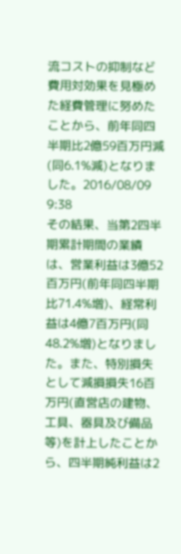流コストの抑制など費用対効果を見極めた経費管理に努めたことから、前年同四半期比2億59百万円減(同6.1%減)となりました。2016/08/09 9:38
その結果、当第2四半期累計期間の業績は、営業利益は3億52百万円(前年同四半期比71.4%増)、経常利益は4億7百万円(同48.2%増)となりました。また、特別損失として減損損失16百万円(直営店の建物、工具、器具及び備品等)を計上したことから、四半期純利益は2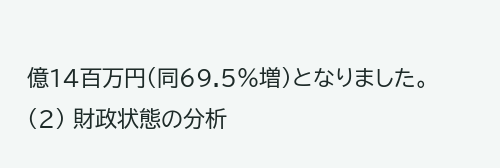億14百万円(同69.5%増)となりました。
(2) 財政状態の分析